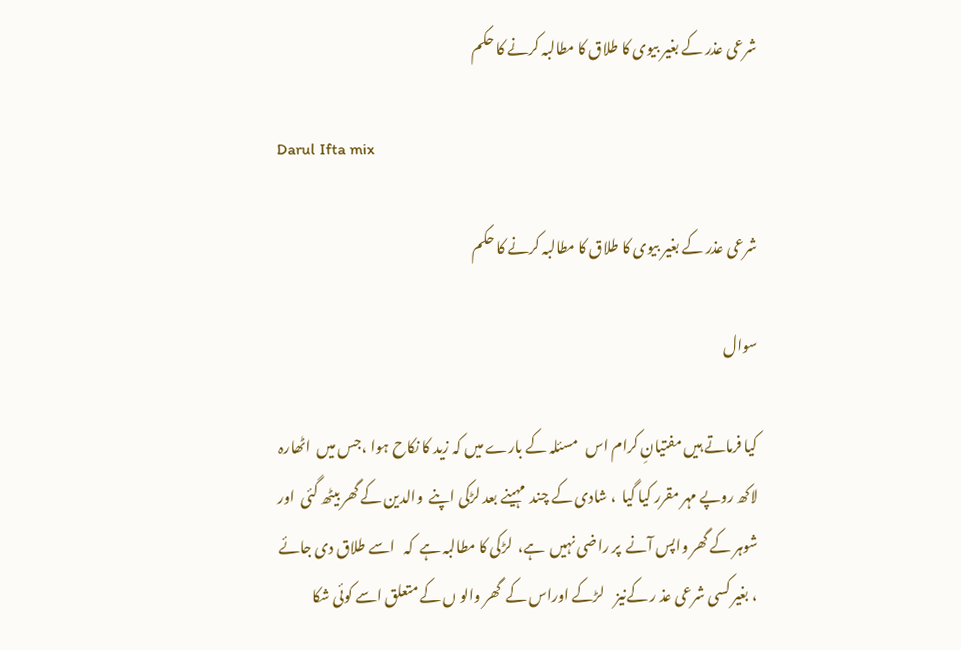شرعی عذر کے بغیر بیوی کا طلاق کا مطالبہ کرنے کا حکم

Darul Ifta mix

شرعی عذر کے بغیر بیوی کا طلاق کا مطالبہ کرنے کا حکم

سوال

کیا فرماتے ہیں مفتیانِ کرام اس   مسئلہ کے بارے میں کہ زید کا نکاح ہوا ،جس میں  اٹھارہ لاکھ روپے مہر مقرر کیا گیا  ، شادی کے چند  مہینے بعد لڑکی اپنے  والدین کے گھر بیٹھ گئی  اور شوہر کے گھر واپس آنے  پر راضی نہیں  ہے،  لڑکی کا مطالبہ ہے  کہ   اسے طلاق دی جائے ، بغیر کسی شرعی عذ ر کےنیز    لڑکے اوراس کے  گھر والو ں کے متعلق اسے کوئی شکا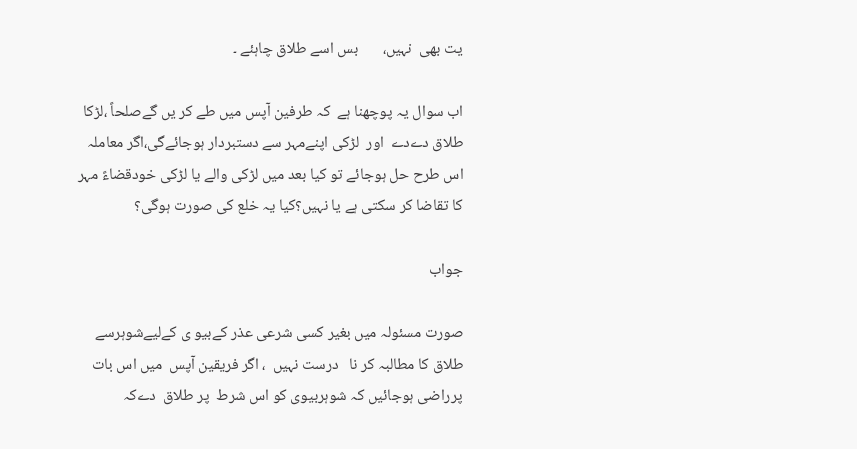یت بھی  نہیں،       بس اسے طلاق چاہئے ۔

اب سوال یہ پوچھنا ہے  کہ طرفین آپس میں طے کر یں گےصلحاً ،لڑکا طلاق دےدے  اور  لڑکی اپنےمہر سے دستبردار ہوجائےگی،اگر معاملہ اس طرح حل ہوجائے تو کیا بعد میں لڑکی والے یا لڑکی خودقضاءً مہر کا تقاضا کر سکتی ہے یا نہیں؟کیا یہ خلع کی صورت ہوگی؟

جواب

صورت مسئولہ میں بغیر کسی شرعی عذر کےبیو ی کےلیےشوہرسے  طلاق کا مطالبہ کر نا   درست نہیں  ، اگر فریقین آپس  میں اس بات پرراضی ہوجائیں کہ شوہربیوی کو اس شرط  پر طلاق  دےکہ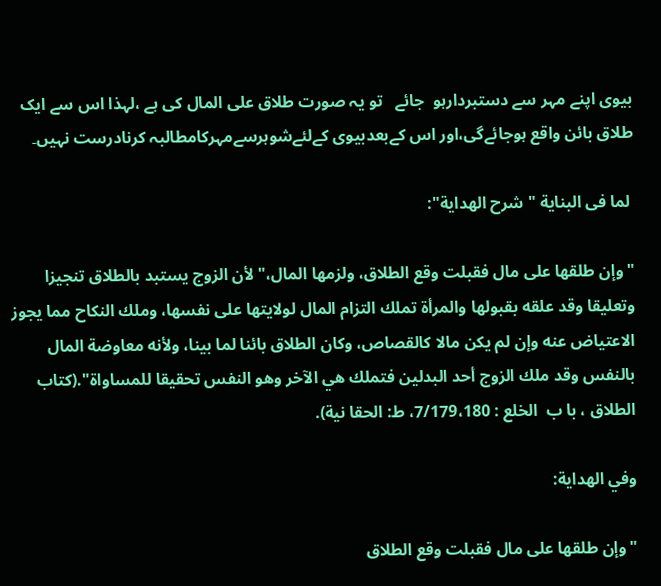بیوی اپنے مہر سے دستبردارہو  جائے   تو یہ صورت طلاق علی المال کی ہے ،لہذا اس سے ایک طلاق بائن واقع ہوجائےگی،اور اس کےبعدبیوی کےلئےشوہرسےمہرکامطالبہ کرنادرست نہیں۔

 لما فی البناية " شرح الهداية":

"وإن طلقها على مال فقبلت وقع الطلاق، ولزمها المال،" لأن الزوج يستبد بالطلاق تنجيزا وتعليقا وقد علقه بقبولها والمرأة تملك التزام المال لولايتها على نفسها، وملك النكاح مما يجوز الاعتياض عنه وإن لم يكن مالا كالقصاص، وكان الطلاق بائنا لما بينا، ولأنه معاوضة المال بالنفس وقد ملك الزوج أحد البدلين فتملك هي الآخر وهو النفس تحقيقا للمساواة".(كتاب الطلاق ، با ب  الخلع : 7/179،180، ط: الحقا نية).

وفي الهداية:

"وإن طلقها على مال فقبلت وقع الطلاق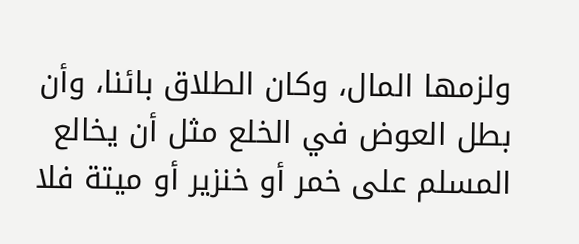ولزمها المال، وكان الطلاق بائنا، وأن بطل العوض في الخلع مثل أن يخالع المسلم على خمر أو خنزير أو ميتة فلا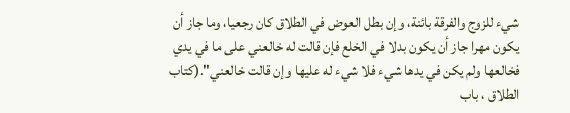شيء للزوج والفرقة بائنة، وإن بطل العوض في الطلاق كان رجعيا، وما جاز أن يكون مهرا جاز أن يكون بدلا في الخلع فإن قالت له خالعني على ما في يدي فخالعها ولم يكن في يدها شيء فلا شيء له عليها وإن قالت خالعني".(كتاب الطلاق ، باب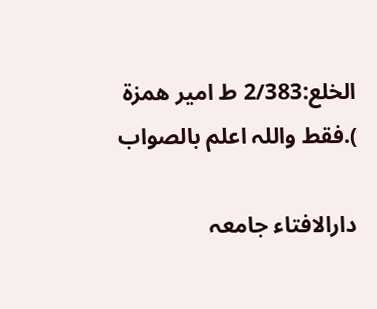الخلع:2/383 ط امير همزة ).فقط واللہ اعلم بالصواب

دارالافتاء جامعہ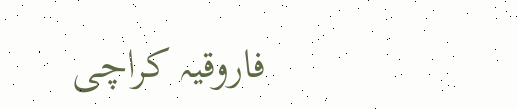فاروقیہ کراچی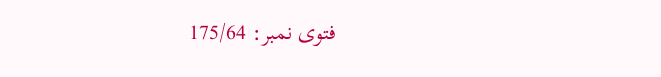فتوی نمبر: 175/64